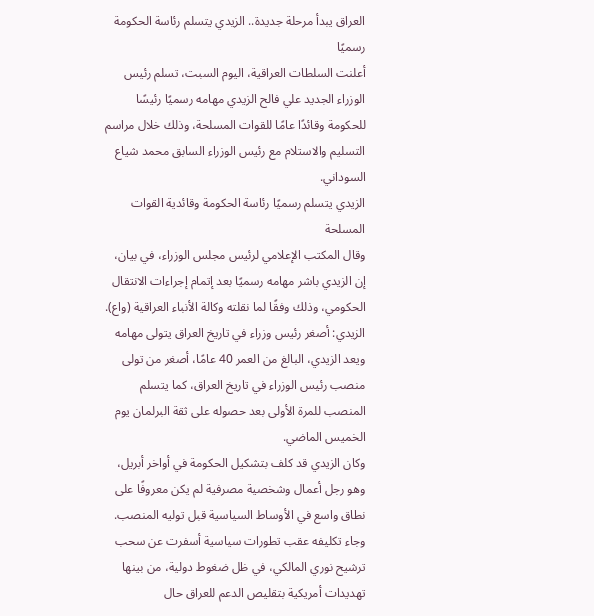العراق يبدأ مرحلة جديدة.. الزيدي يتسلم رئاسة الحكومة رسميًا
أعلنت السلطات العراقية، اليوم السبت، تسلم رئيس الوزراء الجديد علي فالح الزيدي مهامه رسميًا رئيسًا للحكومة وقائدًا عامًا للقوات المسلحة، وذلك خلال مراسم التسليم والاستلام مع رئيس الوزراء السابق محمد شياع السوداني.
الزيدي يتسلم رسميًا رئاسة الحكومة وقائدية القوات المسلحة
وقال المكتب الإعلامي لرئيس مجلس الوزراء، في بيان، إن الزيدي باشر مهامه رسميًا بعد إتمام إجراءات الانتقال الحكومي، وذلك وفقًا لما نقلته وكالة الأنباء العراقية (واع).
الزيدي: أصغر رئيس وزراء في تاريخ العراق يتولى مهامه
ويعد الزيدي، البالغ من العمر 40 عامًا، أصغر من تولى منصب رئيس الوزراء في تاريخ العراق، كما يتسلم المنصب للمرة الأولى بعد حصوله على ثقة البرلمان يوم الخميس الماضي.
وكان الزيدي قد كلف بتشكيل الحكومة في أواخر أبريل، وهو رجل أعمال وشخصية مصرفية لم يكن معروفًا على نطاق واسع في الأوساط السياسية قبل توليه المنصب.
وجاء تكليفه عقب تطورات سياسية أسفرت عن سحب ترشيح نوري المالكي، في ظل ضغوط دولية، من بينها تهديدات أمريكية بتقليص الدعم للعراق حال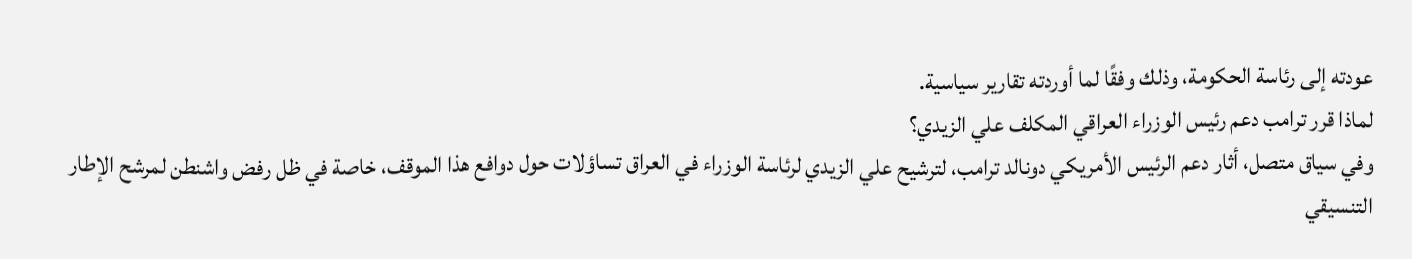عودته إلى رئاسة الحكومة، وذلك وفقًا لما أوردته تقارير سياسية.
لماذا قرر ترامب دعم رئيس الوزراء العراقي المكلف علي الزيدي؟
وفي سياق متصل، أثار دعم الرئيس الأمريكي دونالد ترامب، لترشيح علي الزيدي لرئاسة الوزراء في العراق تساؤلات حول دوافع هذا الموقف، خاصة في ظل رفض واشنطن لمرشح الإطار التنسيقي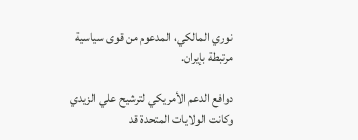نوري المالكي، المدعوم من قوى سياسية مرتبطة بإيران.

دوافع الدعم الأمريكي لترشيح علي الزيدي
وكانت الولايات المتحدة قد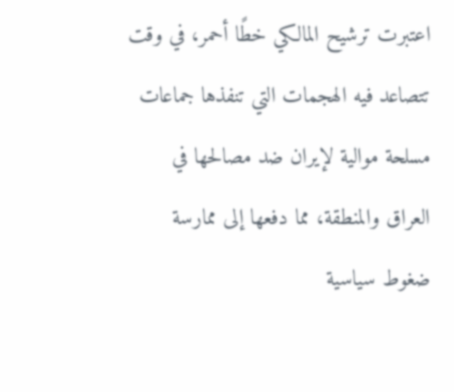اعتبرت ترشيح المالكي خطًا أحمر، في وقت تتصاعد فيه الهجمات التي تنفذها جماعات مسلحة موالية لإيران ضد مصالحها في العراق والمنطقة، مما دفعها إلى ممارسة ضغوط سياسية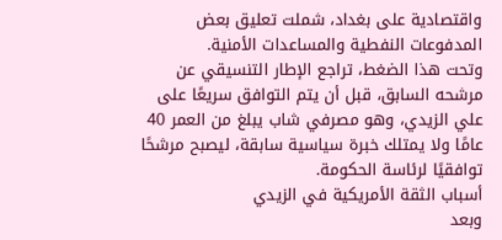واقتصادية على بغداد، شملت تعليق بعض المدفوعات النفطية والمساعدات الأمنية.
وتحت هذا الضغط، تراجع الإطار التنسيقي عن مرشحه السابق، قبل أن يتم التوافق سريعًا على علي الزيدي، وهو مصرفي شاب يبلغ من العمر 40 عامًا ولا يمتلك خبرة سياسية سابقة، ليصبح مرشحًا توافقيًا لرئاسة الحكومة.
أسباب الثقة الأمريكية في الزيدي
وبعد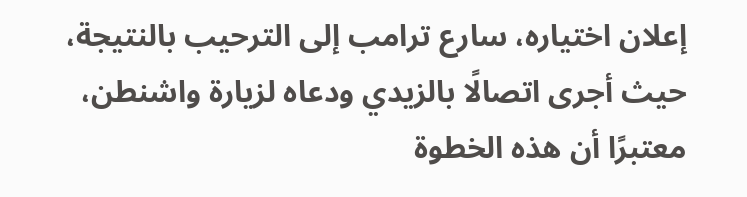إعلان اختياره، سارع ترامب إلى الترحيب بالنتيجة، حيث أجرى اتصالًا بالزيدي ودعاه لزيارة واشنطن، معتبرًا أن هذه الخطوة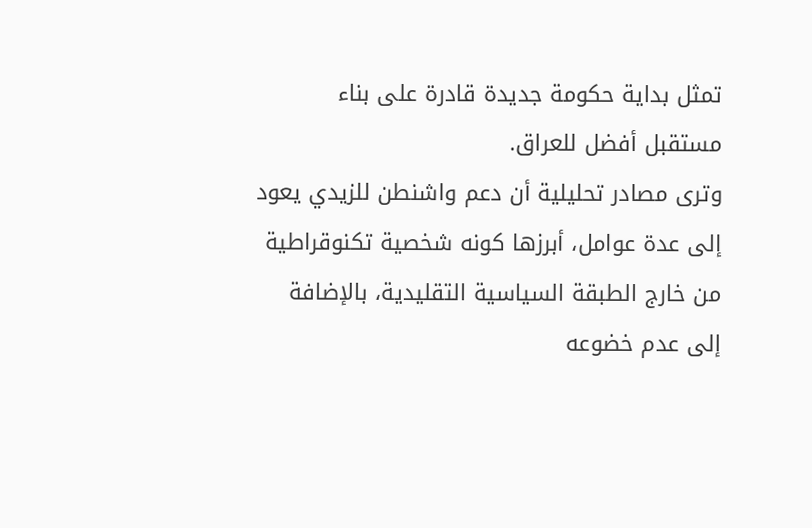تمثل بداية حكومة جديدة قادرة على بناء مستقبل أفضل للعراق.
وترى مصادر تحليلية أن دعم واشنطن للزيدي يعود إلى عدة عوامل، أبرزها كونه شخصية تكنوقراطية من خارج الطبقة السياسية التقليدية، بالإضافة إلى عدم خضوعه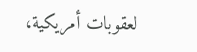لعقوبات أمريكية،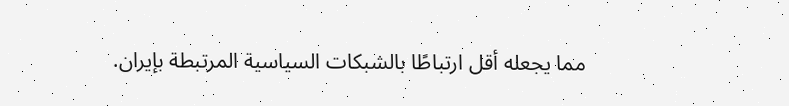مما يجعله أقل ارتباطًا بالشبكات السياسية المرتبطة بإيران.